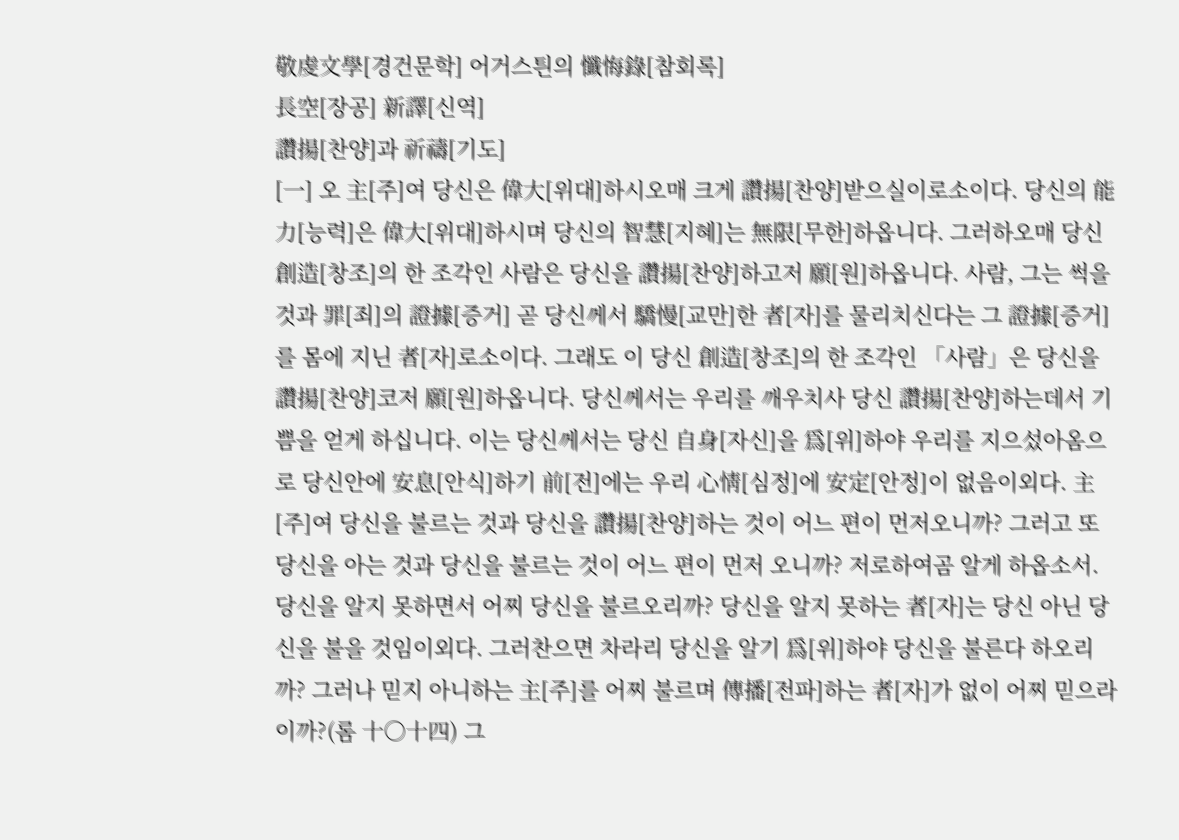敬虔文學[경건문학] 어거스틘의 懺悔錄[참회록]
長空[장공] 新譯[신역]
讚揚[찬양]과 祈禱[기도]
[一] 오 主[주]여 당신은 偉大[위대]하시오매 크게 讚揚[찬양]받으실이로소이다. 당신의 能力[능력]은 偉大[위대]하시며 당신의 智慧[지혜]는 無限[무한]하옵니다. 그러하오매 당신 創造[창조]의 한 조각인 사람은 당신을 讚揚[찬양]하고저 願[원]하옵니다. 사람, 그는 썩을 것과 罪[죄]의 證據[증거] 곧 당신께서 驕慢[교만]한 者[자]를 물리치신다는 그 證據[증거]를 몸에 지닌 者[자]로소이다. 그래도 이 당신 創造[창조]의 한 조각인 「사람」은 당신을 讚揚[찬양]코저 願[원]하옵니다. 당신께서는 우리를 깨우치사 당신 讚揚[찬양]하는데서 기쁨을 얻게 하십니다. 이는 당신께서는 당신 自身[자신]을 爲[위]하야 우리를 지으섰아옴으로 당신안에 安息[안식]하기 前[전]에는 우리 心情[심정]에 安定[안정]이 없음이외다. 主[주]여 당신을 불르는 것과 당신을 讚揚[찬양]하는 것이 어느 편이 먼저오니까? 그러고 또 당신을 아는 것과 당신을 불르는 것이 어느 편이 먼저 오니까? 저로하여곰 알게 하옵소서. 당신을 알지 못하면서 어찌 당신을 불르오리까? 당신을 알지 못하는 者[자]는 당신 아닌 당신을 불을 것임이외다. 그러찬으면 차라리 당신을 알기 爲[위]하야 당신을 불른다 하오리까? 그러나 믿지 아니하는 主[주]를 어찌 불르며 傳播[전파]하는 者[자]가 없이 어찌 믿으라이까?(롬 十〇十四) 그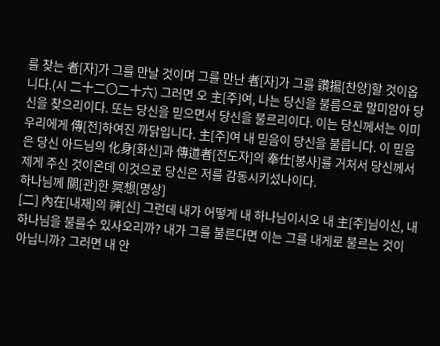를 찾는 者[자]가 그를 만날 것이며 그를 만난 者[자]가 그를 讚揚[찬양]할 것이옵니다.(시 二十二〇二十六) 그러면 오 主[주]여, 나는 당신을 불름으로 말미암아 당신을 찾으리이다. 또는 당신을 믿으면서 당신을 불르리이다. 이는 당신께서는 이미 우리에게 傳[전]하여진 까닭입니다. 主[주]여 내 믿음이 당신을 불릅니다. 이 믿음
은 당신 아드님의 化身[화신]과 傳道者[전도자]의 奉仕[봉사]를 거처서 당신께서 제게 주신 것이온데 이것으로 당신은 저를 감동시키섰나이다.
하나님께 關[관]한 冥想[명상]
[二] 內在[내재]의 神[신] 그런데 내가 어떻게 내 하나님이시오 내 主[주]님이신, 내 하나님을 불를수 있사오리까? 내가 그를 불른다면 이는 그를 내게로 불르는 것이 아닙니까? 그러면 내 안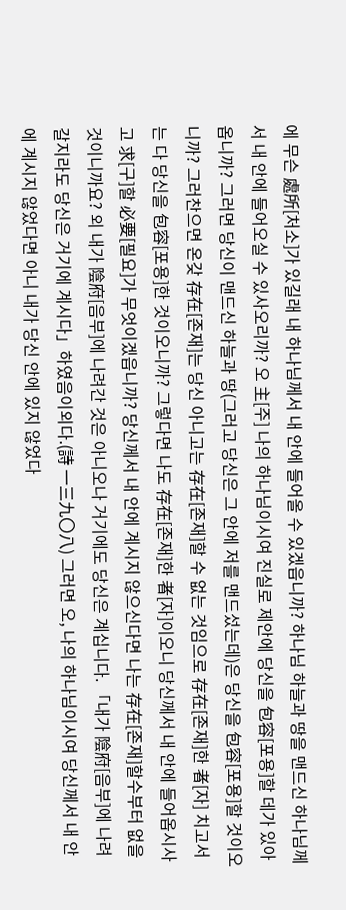에 무슨 處所[처소]가 있길래 내 하나님께서 내 안에 들어올 수 있겠읍니까? 하나님 하늘과 땅을 맨드신 하나님께서 내 안에 들어오실 수 있사오리까? 오 主[주] 나의 하나님이시여 진실로 제안에 당신을 包容[포용]할 데가 있아옵니까? 그러면 당신이 맨드신 하늘과 땅(그러고 당신은 그 안에 저를 맨드섰는데)은 당신을 包容[포용]할 것이오니까? 그러찬으면 온갖 存在[존재]는 당신 아니고는 存在[존재]할 수 없는 것임으로 存在[존재]한 者[자] 치고서는 다 당신을 包容[포용]한 것이오니까? 그렇다면 나도 存在[존재]한 者[자]이오니 당신께서 내 안에 들어옵시사고 求[구]할 必要[필요]가 무엇이겠읍니까? 당신께서 내 안에 계시지 않으신다면 나는 存在[존재]할수부터 없을것이니까요? 외 내가 陰府[음부]에 나려간 것은 아니오나 거기에도 당신은 계십니다. 「내가 陰府[음부]에 나려갈지라도 당신은 거기에 계시다」하였음이외다.(詩 一三九〇八) 그러면 오, 나의 하나님이시여 당신께서 내 안에 계시지 않었다면 아니 내가 당신 안에 있지 않었다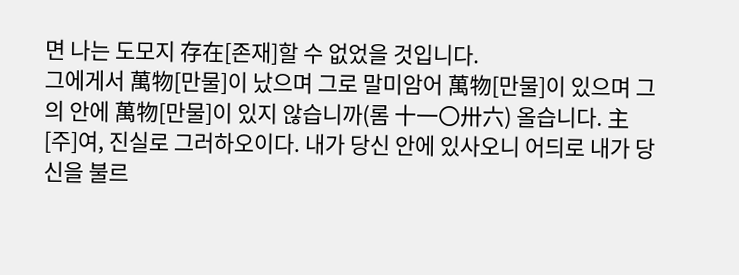면 나는 도모지 存在[존재]할 수 없었을 것입니다.
그에게서 萬物[만물]이 났으며 그로 말미암어 萬物[만물]이 있으며 그의 안에 萬物[만물]이 있지 않습니까(롬 十一〇卅六) 올습니다. 主[주]여, 진실로 그러하오이다. 내가 당신 안에 있사오니 어듸로 내가 당신을 불르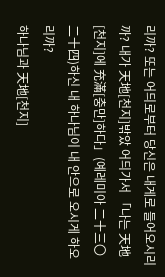리까? 또는 어듸로부터 당신은 내게로 들어오시리까? 내가 天地[천지]밖았 어듸가서 「나는 天地[천지]에 充滿[충만]하다」(예레미아 二十三〇二十四)하신 내 하나님이 내 안으로 오시게 하오리까?
하나님과 天地[천지]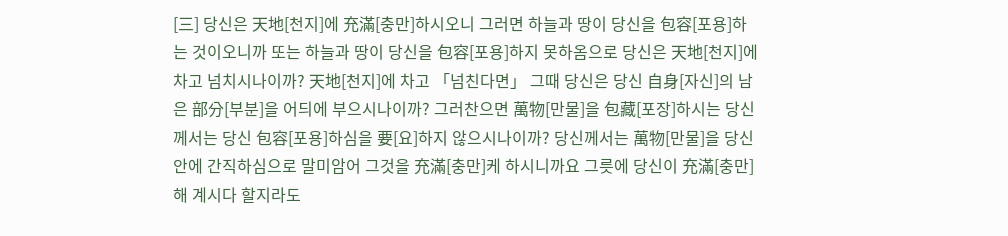[三] 당신은 天地[천지]에 充滿[충만]하시오니 그러면 하늘과 땅이 당신을 包容[포용]하는 것이오니까 또는 하늘과 땅이 당신을 包容[포용]하지 못하옴으로 당신은 天地[천지]에 차고 넘치시나이까? 天地[천지]에 차고 「넘친다면」 그때 당신은 당신 自身[자신]의 남은 部分[부분]을 어듸에 부으시나이까? 그러찬으면 萬物[만물]을 包藏[포장]하시는 당신께서는 당신 包容[포용]하심을 要[요]하지 않으시나이까? 당신께서는 萬物[만물]을 당신 안에 간직하심으로 말미암어 그것을 充滿[충만]케 하시니까요 그릇에 당신이 充滿[충만]해 계시다 할지라도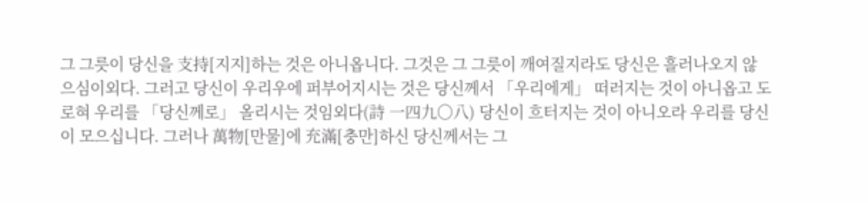그 그릇이 당신을 支持[지지]하는 것은 아니옵니다. 그것은 그 그릇이 깨여질지라도 당신은 흘러나오지 않으심이외다. 그러고 당신이 우리우에 퍼부어지시는 것은 당신께서 「우리에게」 떠러지는 것이 아니옵고 도로혀 우리를 「당신께로」 올리시는 것임외다(詩 一四九〇八) 당신이 흐터지는 것이 아니오라 우리를 당신이 모으십니다. 그러나 萬物[만물]에 充滿[충만]하신 당신께서는 그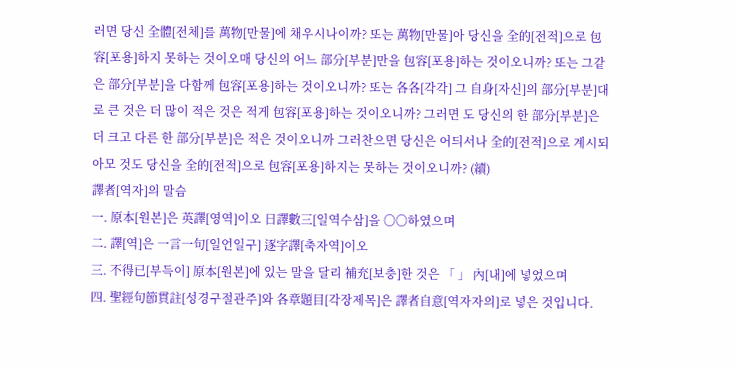러면 당신 全體[전체]를 萬物[만물]에 채우시나이까? 또는 萬物[만물]아 당신을 全的[전적]으로 包容[포용]하지 못하는 것이오매 당신의 어느 部分[부분]만을 包容[포용]하는 것이오니까? 또는 그같은 部分[부분]을 다함께 包容[포용]하는 것이오니까? 또는 各各[각각] 그 自身[자신]의 部分[부분]대로 큰 것은 더 많이 적은 것은 적게 包容[포용]하는 것이오니까? 그러면 도 당신의 한 部分[부분]은 더 크고 다른 한 部分[부분]은 적은 것이오니까 그러찬으면 당신은 어듸서나 全的[전적]으로 계시되 아모 것도 당신을 全的[전적]으로 包容[포용]하지는 못하는 것이오니까? (續)
譯者[역자]의 말슴
一. 原本[원본]은 英譯[영역]이오 日譯數三[일역수삼]을 〇〇하였으며
二. 譯[역]은 一言一句[일언일구] 逐字譯[축자역]이오
三. 不得已[부득이] 原本[원본]에 있는 말을 달리 補充[보충]한 것은 「 」 內[내]에 넣었으며
四. 聖經句節貫註[성경구절관주]와 各章題目[각장제목]은 譯者自意[역자자의]로 넣은 것입니다.